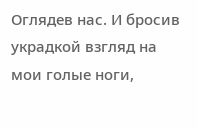Оглядев нас. И бросив украдкой взгляд на мои голые ноги,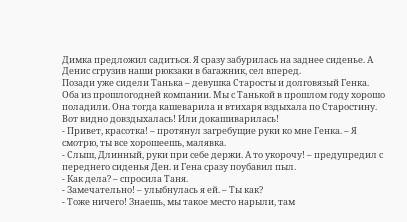Димка предложил садиться. Я сразу забурилась на заднее сиденье. А Денис сгрузив наши рюкзаки в багажник, сел вперед.
Позади уже сидели Танька – девушка Старосты и долговязый Генка. Оба из прошлогодней компании. Мы с Танькой в прошлом году хорошо поладили. Она тогда кашеварила и втихаря вздыхала по Старостину. Вот видно довздыхалась! Или докашиварилась!
- Привет, красотка! – протянул загребущие руки ко мне Генка. – Я смотрю, ты все хорошеешь, малявка.
- Слыш, Длинный, руки при себе держи. А то укорочу! – предупредил с переднего сиденья Ден. и Гена сразу поубавил пыл.
- Как дела? – спросила Таня.
- Замечательно! – улыбнулась я ей. – Ты как?
- Тоже ничего! Знаешь, мы такое место нарыли, там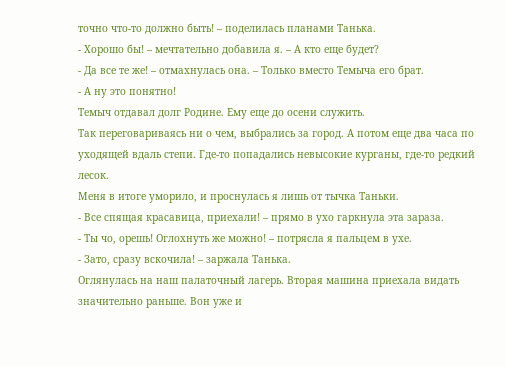точно что-то должно быть! – поделилась планами Танька.
- Хорошо бы! – мечтательно добавила я. – А кто еще будет?
- Да все те же! – отмахнулась она. – Только вместо Темыча его брат.
- А ну это понятно!
Темыч отдавал долг Родине. Ему еще до осени служить.
Так переговариваясь ни о чем, выбрались за город. А потом еще два часа по уходящей вдаль степи. Где-то попадались невысокие курганы, где-то редкий лесок.
Меня в итоге уморило, и проснулась я лишь от тычка Таньки.
- Все спящая красавица, приехали! – прямо в ухо гаркнула эта зараза.
- Ты чо, орешь! Оглохнуть же можно! – потрясла я пальцем в ухе.
- Зато, сразу вскочила! – заржала Танька.
Оглянулась на наш палаточный лагерь. Вторая машина приехала видать значительно раньше. Вон уже и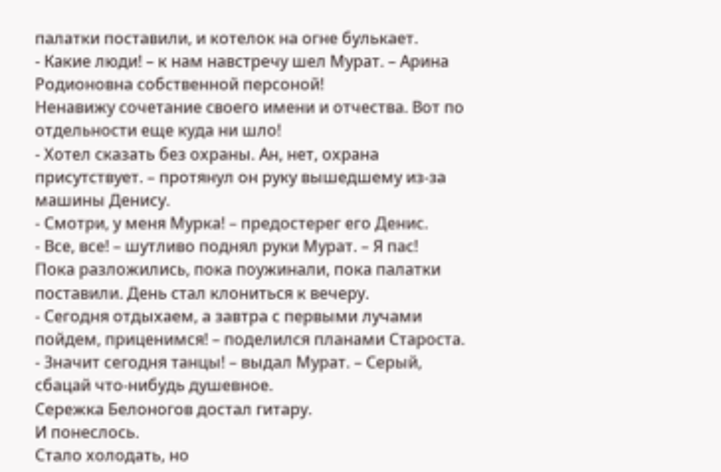палатки поставили, и котелок на огне булькает.
- Какие люди! – к нам навстречу шел Мурат. – Арина Родионовна собственной персоной!
Ненавижу сочетание своего имени и отчества. Вот по отдельности еще куда ни шло!
- Хотел сказать без охраны. Ан, нет, охрана присутствует. – протянул он руку вышедшему из-за машины Денису.
- Смотри, у меня Мурка! – предостерег его Денис.
- Все, все! – шутливо поднял руки Мурат. – Я пас!
Пока разложились, пока поужинали, пока палатки поставили. День стал клониться к вечеру.
- Сегодня отдыхаем, а завтра с первыми лучами пойдем, приценимся! – поделился планами Староста.
- Значит сегодня танцы! – выдал Мурат. – Серый, сбацай что-нибудь душевное.
Сережка Белоногов достал гитару.
И понеслось.
Стало холодать, но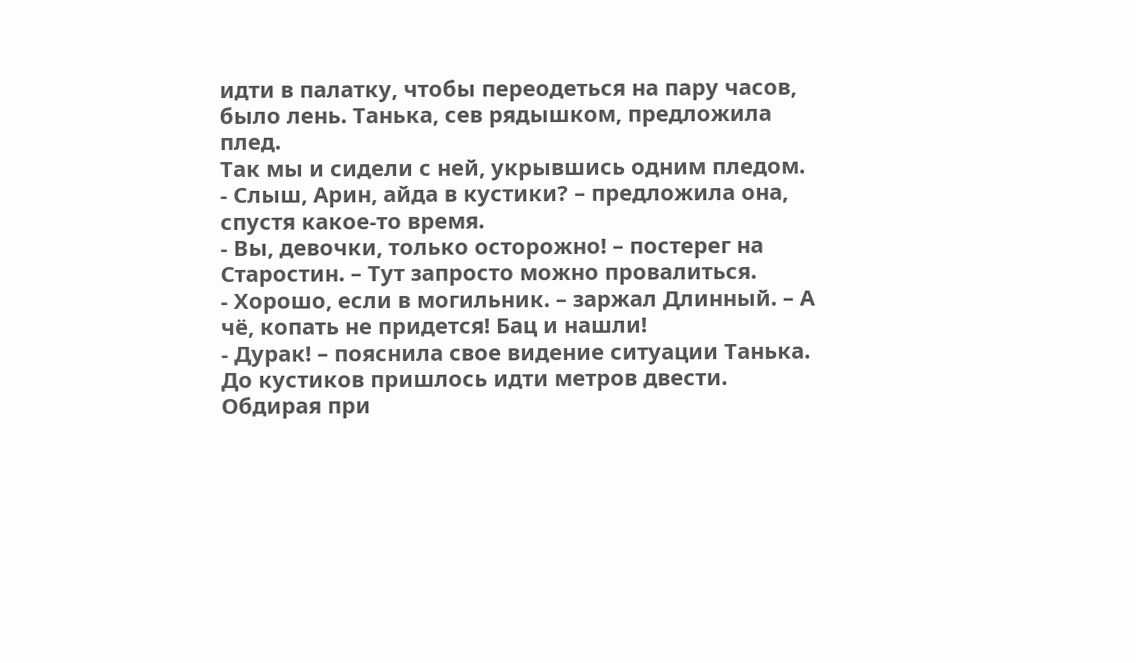идти в палатку, чтобы переодеться на пару часов, было лень. Танька, сев рядышком, предложила плед.
Так мы и сидели с ней, укрывшись одним пледом.
- Слыш, Арин, айда в кустики? – предложила она, спустя какое-то время.
- Вы, девочки, только осторожно! – постерег на Старостин. – Тут запросто можно провалиться.
- Хорошо, если в могильник. – заржал Длинный. – А чë, копать не придется! Бац и нашли!
- Дурак! – пояснила свое видение ситуации Танька.
До кустиков пришлось идти метров двести. Обдирая при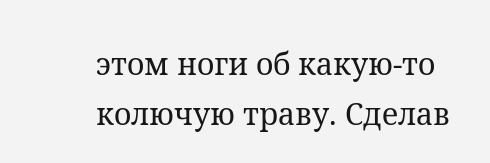этом ноги об какую-то колючую траву. Сделав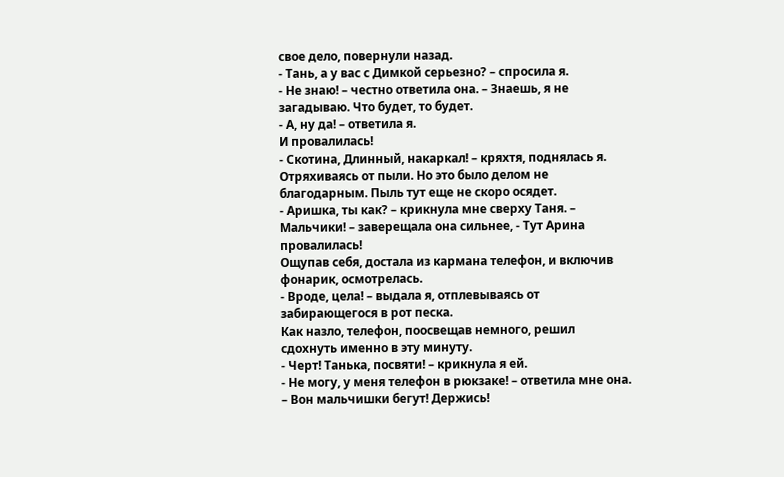свое дело, повернули назад.
- Тань, а у вас с Димкой серьезно? – спросила я.
- Не знаю! – честно ответила она. – Знаешь, я не загадываю. Что будет, то будет.
- А, ну да! – ответила я.
И провалилась!
- Скотина, Длинный, накаркал! – кряхтя, поднялась я. Отряхиваясь от пыли. Но это было делом не благодарным. Пыль тут еще не скоро осядет.
- Аришка, ты как? – крикнула мне сверху Таня. – Мальчики! – заверещала она сильнее, - Тут Арина провалилась!
Ощупав себя, достала из кармана телефон, и включив фонарик, осмотрелась.
- Вроде, цела! – выдала я, отплевываясь от забирающегося в рот песка.
Как назло, телефон, поосвещав немного, решил сдохнуть именно в эту минуту.
- Черт! Танька, посвяти! – крикнула я ей.
- Не могу, у меня телефон в рюкзаке! – ответила мне она. – Вон мальчишки бегут! Держись!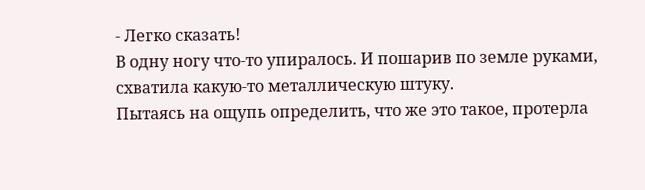- Легко сказать!
В одну ногу что-то упиралось. И пошарив по земле руками, схватила какую-то металлическую штуку.
Пытаясь на ощупь определить, что же это такое, протерла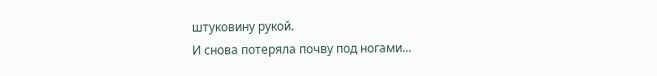штуковину рукой.
И снова потеряла почву под ногами…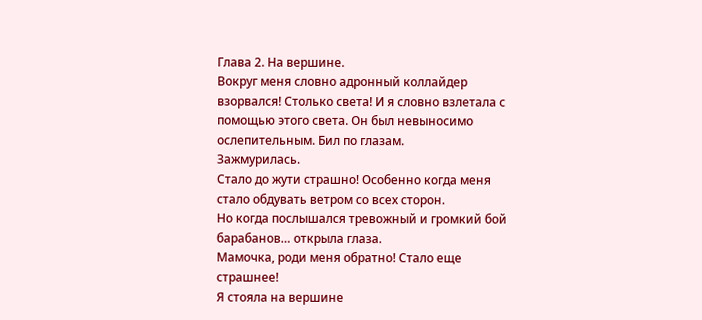Глава 2. На вершине.
Вокруг меня словно адронный коллайдер взорвался! Столько света! И я словно взлетала с помощью этого света. Он был невыносимо ослепительным. Бил по глазам.
Зажмурилась.
Стало до жути страшно! Особенно когда меня стало обдувать ветром со всех сторон.
Но когда послышался тревожный и громкий бой барабанов… открыла глаза.
Мамочка, роди меня обратно! Стало еще страшнее!
Я стояла на вершине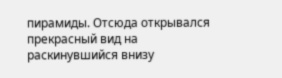пирамиды. Отсюда открывался прекрасный вид на раскинувшийся внизу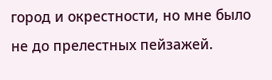город и окрестности, но мне было не до прелестных пейзажей.